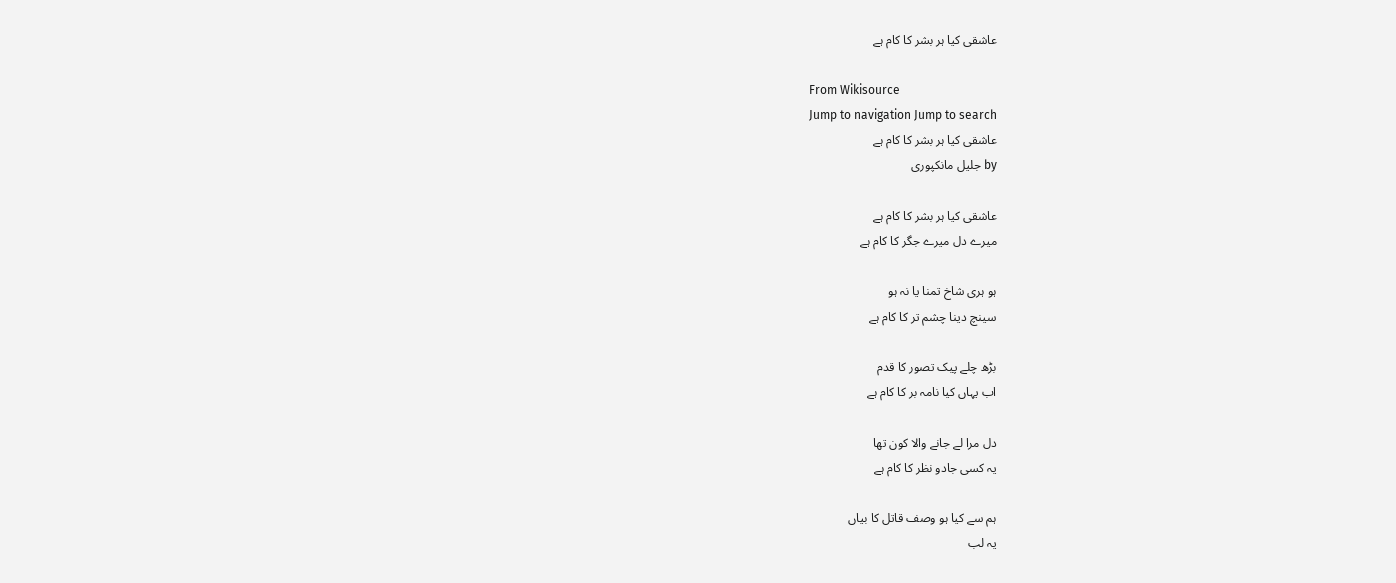عاشقی کیا ہر بشر کا کام ہے

From Wikisource
Jump to navigation Jump to search
عاشقی کیا ہر بشر کا کام ہے
by جلیل مانکپوری

عاشقی کیا ہر بشر کا کام ہے
میرے دل میرے جگر کا کام ہے

ہو ہری شاخ تمنا یا نہ ہو
سینچ دینا چشم تر کا کام ہے

بڑھ چلے پیک تصور کا قدم
اب یہاں کیا نامہ بر کا کام ہے

دل مرا لے جانے والا کون تھا
یہ کسی جادو نظر کا کام ہے

ہم سے کیا ہو وصف قاتل کا بیاں
یہ لب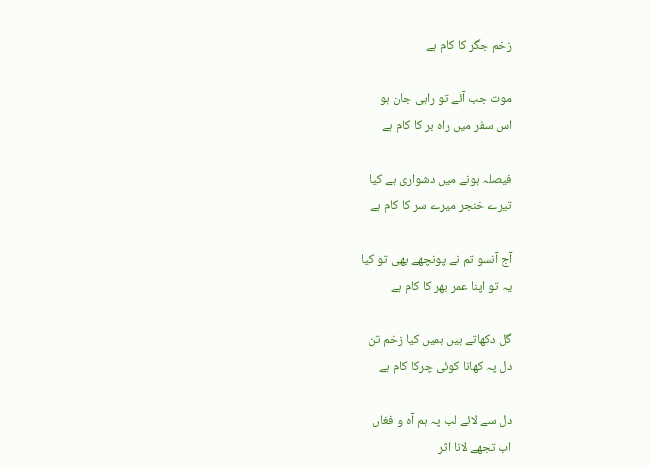زخم جگر کا کام ہے

موت جب آئے تو راہی جان ہو
اس سفر میں راہ بر کا کام ہے

فیصلہ ہونے میں دشواری ہے کیا
تیرے خنجر میرے سر کا کام ہے

آج آنسو تم نے پونچھے بھی تو کیا
یہ تو اپنا عمر بھر کا کام ہے

گل دکھاتے ہیں ہمیں کیا زخم تن
دل پہ کھانا کوئی چرکا کام ہے

دل سے لائے لب پہ ہم آہ و فغاں
اب تجھے لانا اثر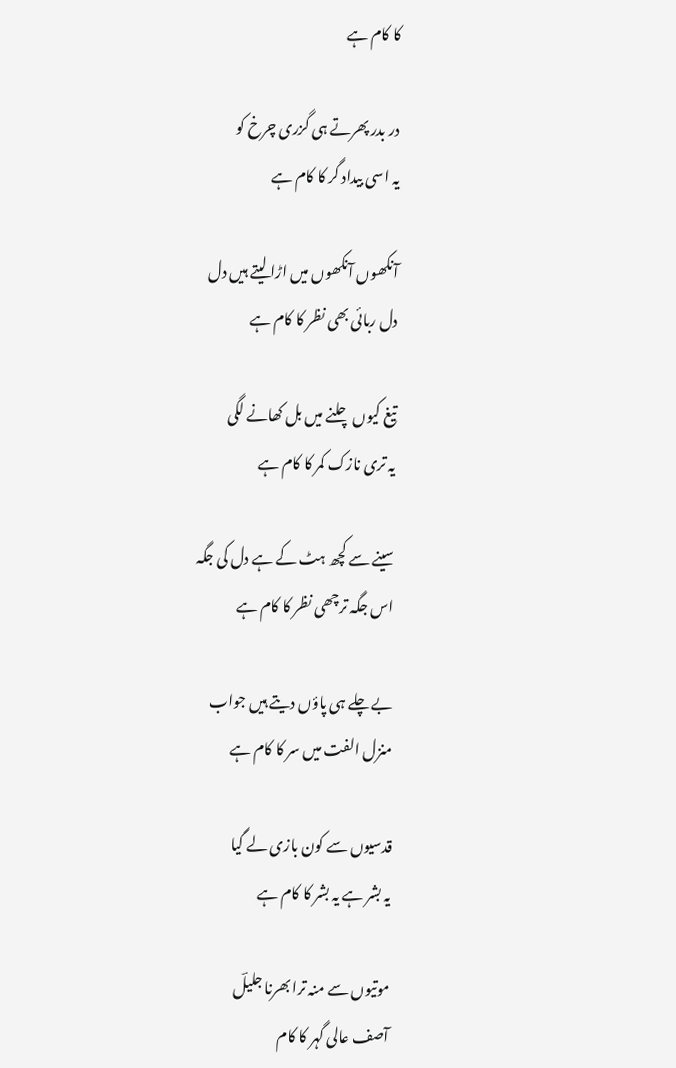کا کام ہے

در بدر پھرتے ہی گزری چرخ کو
یہ اسی بیداد گر کا کام ہے

آنکھوں آنکھوں میں اڑا لیتے ہیں دل
دل ربائی بھی نظر کا کام ہے

تیغ کیوں چلنے میں بل کھانے لگی
یہ تری نازک کمر کا کام ہے

سینے سے کچھ ہٹ کے ہے دل کی جگہ
اس جگہ ترچھی نظر کا کام ہے

بے چلے ہی پاؤں دیتے ہیں جواب
منزل الفت میں سر کا کام ہے

قدسیوں سے کون بازی لے گیا
یہ بشر ہے یہ بشر کا کام ہے

موتیوں سے منہ ترا بھرنا جلیلؔ
آصف عالی گہر کا کام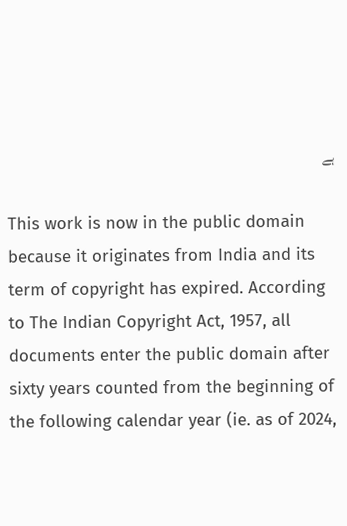ہے

This work is now in the public domain because it originates from India and its term of copyright has expired. According to The Indian Copyright Act, 1957, all documents enter the public domain after sixty years counted from the beginning of the following calendar year (ie. as of 2024,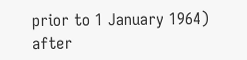prior to 1 January 1964) after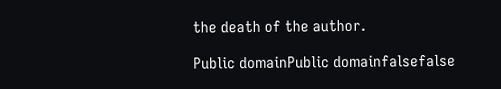the death of the author.

Public domainPublic domainfalsefalse